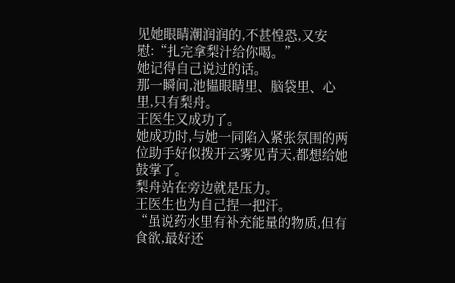见她眼睛潮润润的,不甚惶恐,又安慰:“扎完拿梨汁给你喝。”
她记得自己说过的话。
那一瞬间,池韫眼睛里、脑袋里、心里,只有梨舟。
王医生又成功了。
她成功时,与她一同陷入紧张氛围的两位助手好似拨开云雾见青天,都想给她鼓掌了。
梨舟站在旁边就是压力。
王医生也为自己捏一把汗。
“虽说药水里有补充能量的物质,但有食欲,最好还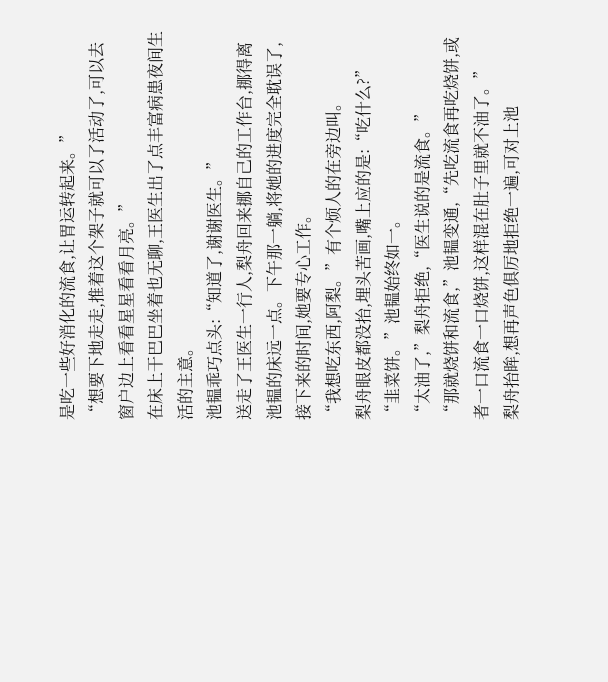是吃一些好消化的流食,让胃运转起来。”
“想要下地走走,推着这个架子就可以了活动了,可以去窗户边上看看星星看看月亮。”
在床上干巴巴坐着也无聊,王医生出了点丰富病患夜间生活的主意。
池韫乖巧点头:“知道了,谢谢医生。”
送走了王医生一行人,梨舟回来挪自己的工作台,挪得离池韫的床远一点。下午那一躺,将她的进度完全耽误了,接下来的时间,她要专心工作。
“我想吃东西,阿梨。”有个烦人的在旁边叫。
梨舟眼皮都没抬,埋头苦画,嘴上应的是:“吃什么?”
“韭菜饼。”池韫始终如一。
“太油了,”梨舟拒绝,“医生说的是流食。”
“那就烧饼和流食,”池韫变通,“先吃流食再吃烧饼,或者一口流食一口烧饼,这样混在肚子里就不油了。”
梨舟抬眸,想再声色俱厉地拒绝一遍,可对上池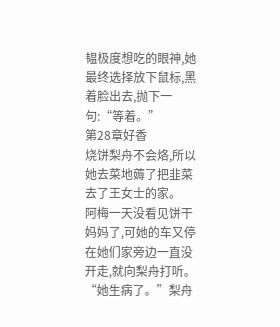韫极度想吃的眼神,她最终选择放下鼠标,黑着脸出去,抛下一句:“等着。”
第28章好香
烧饼梨舟不会烙,所以她去菜地薅了把韭菜去了王女士的家。
阿梅一天没看见饼干妈妈了,可她的车又停在她们家旁边一直没开走,就向梨舟打听。
“她生病了。”梨舟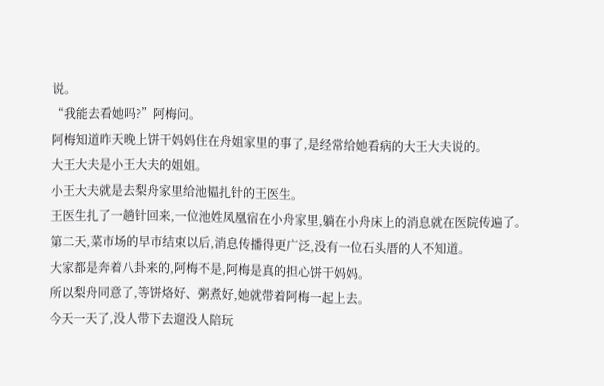说。
“我能去看她吗?”阿梅问。
阿梅知道昨天晚上饼干妈妈住在舟姐家里的事了,是经常给她看病的大王大夫说的。
大王大夫是小王大夫的姐姐。
小王大夫就是去梨舟家里给池韫扎针的王医生。
王医生扎了一趟针回来,一位池姓凤凰宿在小舟家里,躺在小舟床上的消息就在医院传遍了。
第二天,菜市场的早市结束以后,消息传播得更广泛,没有一位石头厝的人不知道。
大家都是奔着八卦来的,阿梅不是,阿梅是真的担心饼干妈妈。
所以梨舟同意了,等饼烙好、粥煮好,她就带着阿梅一起上去。
今天一天了,没人带下去遛没人陪玩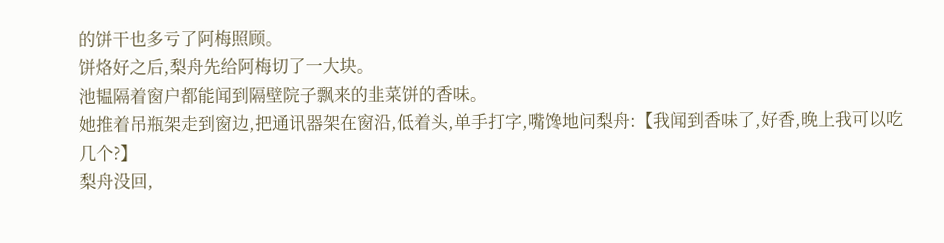的饼干也多亏了阿梅照顾。
饼烙好之后,梨舟先给阿梅切了一大块。
池韫隔着窗户都能闻到隔壁院子飘来的韭菜饼的香味。
她推着吊瓶架走到窗边,把通讯器架在窗沿,低着头,单手打字,嘴馋地问梨舟:【我闻到香味了,好香,晚上我可以吃几个?】
梨舟没回,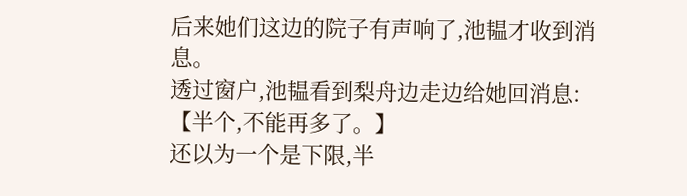后来她们这边的院子有声响了,池韫才收到消息。
透过窗户,池韫看到梨舟边走边给她回消息:【半个,不能再多了。】
还以为一个是下限,半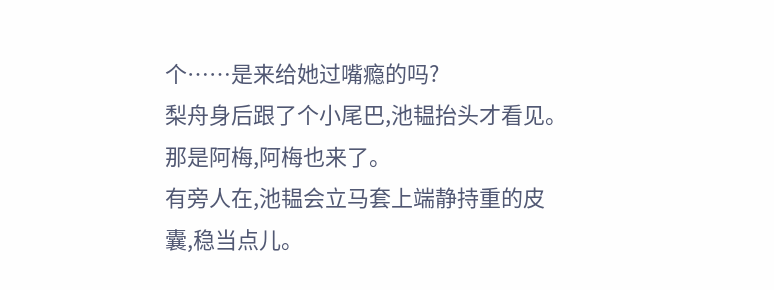个……是来给她过嘴瘾的吗?
梨舟身后跟了个小尾巴,池韫抬头才看见。那是阿梅,阿梅也来了。
有旁人在,池韫会立马套上端静持重的皮囊,稳当点儿。